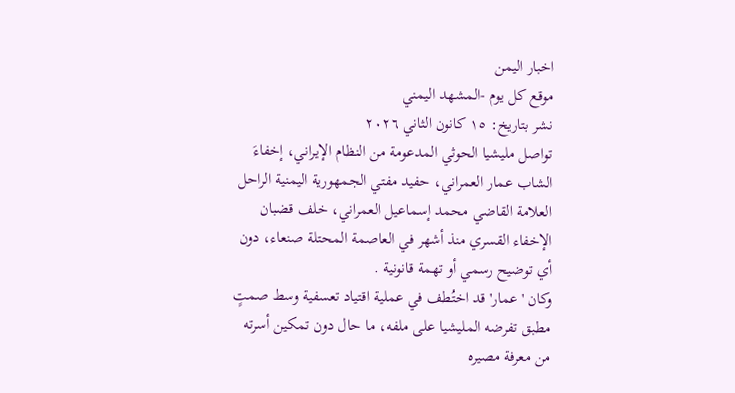اخبار اليمن
موقع كل يوم -المشهد اليمني
نشر بتاريخ: ١٥ كانون الثاني ٢٠٢٦
تواصل مليشيا الحوثي المدعومة من النظام الإيراني، إخفاءَ الشاب عمار العمراني، حفيد مفتي الجمهورية اليمنية الراحل العلامة القاضي محمد إسماعيل العمراني، خلف قضبان الإخفاء القسري منذ أشهر في العاصمة المحتلة صنعاء، دون أي توضيح رسمي أو تهمة قانونية .
وكان 'عمار' قد اختُطف في عملية اقتياد تعسفية وسط صمتٍ مطبق تفرضه المليشيا على ملفه، ما حال دون تمكين أسرته من معرفة مصيره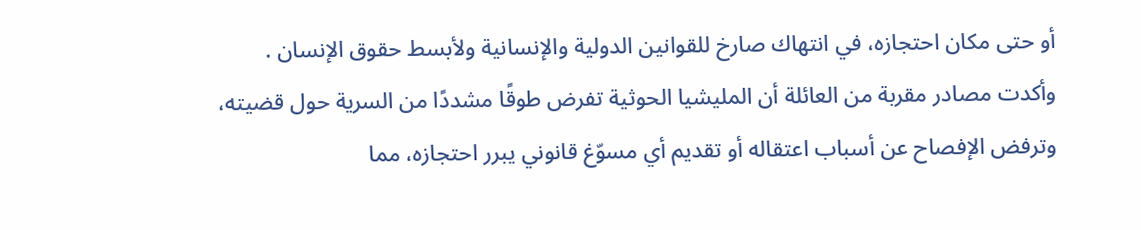أو حتى مكان احتجازه، في انتهاك صارخ للقوانين الدولية والإنسانية ولأبسط حقوق الإنسان .
وأكدت مصادر مقربة من العائلة أن المليشيا الحوثية تفرض طوقًا مشددًا من السرية حول قضيته، وترفض الإفصاح عن أسباب اعتقاله أو تقديم أي مسوّغ قانوني يبرر احتجازه، مما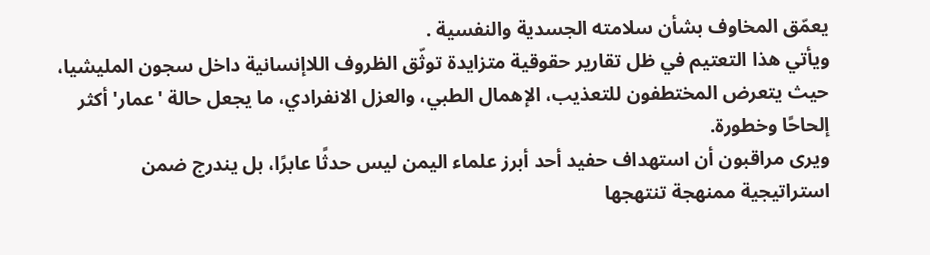يعمّق المخاوف بشأن سلامته الجسدية والنفسية .
ويأتي هذا التعتيم في ظل تقارير حقوقية متزايدة توثّق الظروف اللاإنسانية داخل سجون المليشيا، حيث يتعرض المختطفون للتعذيب، الإهمال الطبي، والعزل الانفرادي، ما يجعل حالة 'عمار' أكثر إلحاحًا وخطورة.
ويرى مراقبون أن استهداف حفيد أحد أبرز علماء اليمن ليس حدثًا عابرًا، بل يندرج ضمن استراتيجية ممنهجة تنتهجها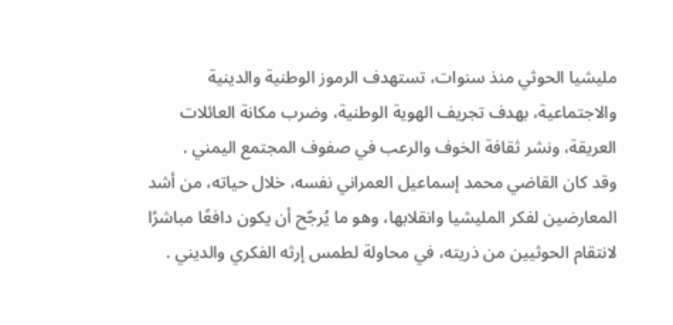مليشيا الحوثي منذ سنوات، تستهدف الرموز الوطنية والدينية والاجتماعية، بهدف تجريف الهوية الوطنية، وضرب مكانة العائلات العريقة، ونشر ثقافة الخوف والرعب في صفوف المجتمع اليمني .
وقد كان القاضي محمد إسماعيل العمراني نفسه، خلال حياته، من أشد المعارضين لفكر المليشيا وانقلابها، وهو ما يُرجّح أن يكون دافعًا مباشرًا لانتقام الحوثيين من ذريته، في محاولة لطمس إرثه الفكري والديني .